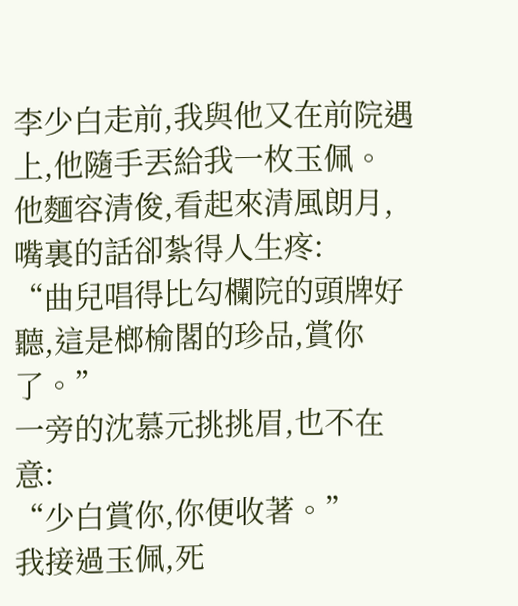李少白走前,我與他又在前院遇上,他隨手丟給我一枚玉佩。
他麵容清俊,看起來清風朗月,嘴裏的話卻紮得人生疼:
“曲兒唱得比勾欄院的頭牌好聽,這是榔榆閣的珍品,賞你了。”
一旁的沈慕元挑挑眉,也不在意:
“少白賞你,你便收著。”
我接過玉佩,死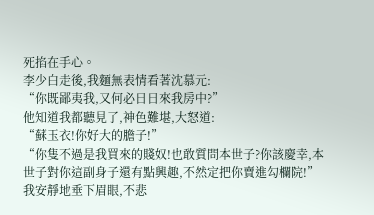死掐在手心。
李少白走後,我麵無表情看著沈慕元:
“你既鄙夷我,又何必日日來我房中?”
他知道我都聽見了,神色難堪,大怒道:
“蘇玉衣!你好大的膽子!”
“你隻不過是我買來的賤奴!也敢質問本世子?你該慶幸,本世子對你這副身子還有點興趣,不然定把你賣進勾欄院!”
我安靜地垂下眉眼,不悲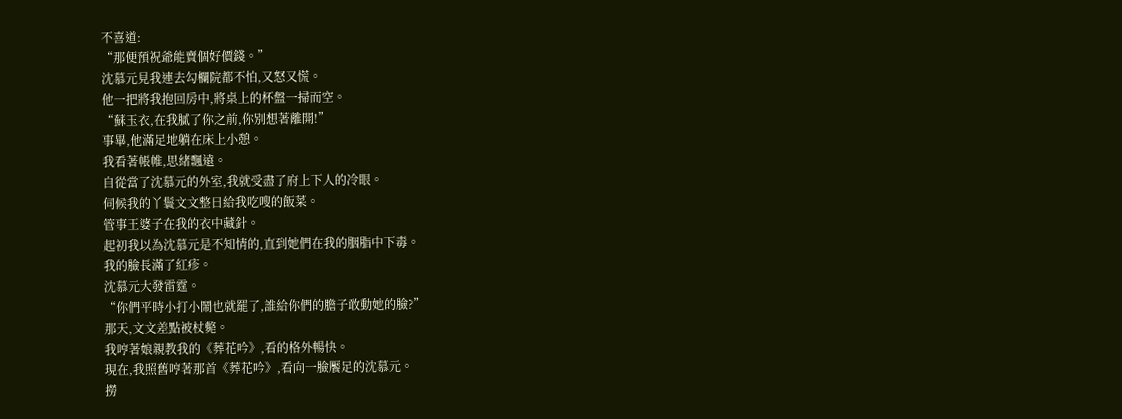不喜道:
“那便預祝爺能賣個好價錢。”
沈慕元見我連去勾欄院都不怕,又怒又慌。
他一把將我抱回房中,將桌上的杯盤一掃而空。
“蘇玉衣,在我膩了你之前,你別想著離開!”
事畢,他滿足地躺在床上小憩。
我看著帳帷,思緒飄遠。
自從當了沈慕元的外室,我就受盡了府上下人的冷眼。
伺候我的丫鬟文文整日給我吃嗖的飯菜。
管事王婆子在我的衣中藏針。
起初我以為沈慕元是不知情的,直到她們在我的胭脂中下毒。
我的臉長滿了紅疹。
沈慕元大發雷霆。
“你們平時小打小鬧也就罷了,誰給你們的膽子敢動她的臉?”
那天,文文差點被杖斃。
我哼著娘親教我的《葬花吟》,看的格外暢快。
現在,我照舊哼著那首《葬花吟》,看向一臉饜足的沈慕元。
撈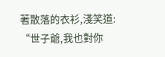著散落的衣衫,淺笑道:
“世子爺,我也對你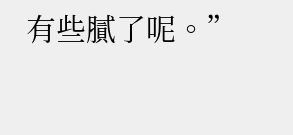有些膩了呢。”